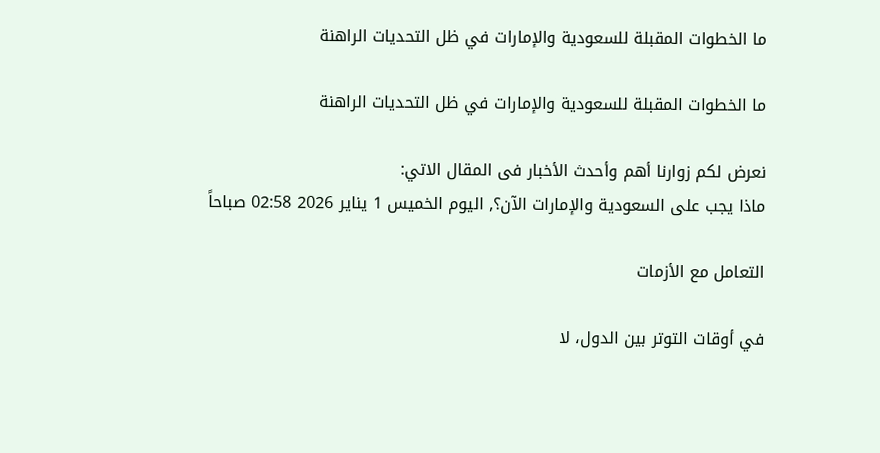ما الخطوات المقبلة للسعودية والإمارات في ظل التحديات الراهنة

ما الخطوات المقبلة للسعودية والإمارات في ظل التحديات الراهنة

نعرض لكم زوارنا أهم وأحدث الأخبار فى المقال الاتي:
ماذا يجب على السعودية والإمارات الآن؟, اليوم الخميس 1 يناير 2026 02:58 صباحاً

التعامل مع الأزمات

في أوقات التوتر بين الدول، لا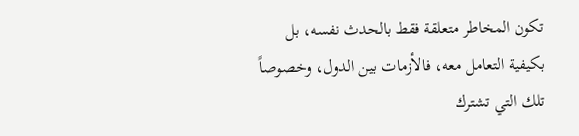تكون المخاطر متعلقة فقط بالحدث نفسه، بل بكيفية التعامل معه، فالأزمات بين الدول، وخصوصاً تلك التي تشترك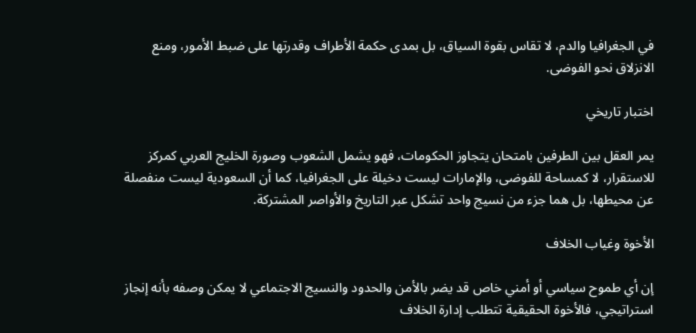في الجغرافيا والدم، لا تقاس بقوة السياق، بل بمدى حكمة الأطراف وقدرتها على ضبط الأمور، ومنع الانزلاق نحو الفوضى.

اختبار تاريخي

يمر العقل بين الطرفين بامتحان يتجاوز الحكومات، فهو يشمل الشعوب وصورة الخليج العربي كمركز للاستقرار، لا كمساحة للفوضى، والإمارات ليست دخيلة على الجغرافيا، كما أن السعودية ليست منفصلة عن محيطها، بل هما جزء من نسيج واحد تشكل عبر التاريخ والأواصر المشتركة.

الأخوة وغياب الخلاف

إن أي طموح سياسي أو أمني خاص قد يضر بالأمن والحدود والنسيج الاجتماعي لا يمكن وصفه بأنه إنجاز استراتيجي، فالأخوة الحقيقية تتطلب إدارة الخلاف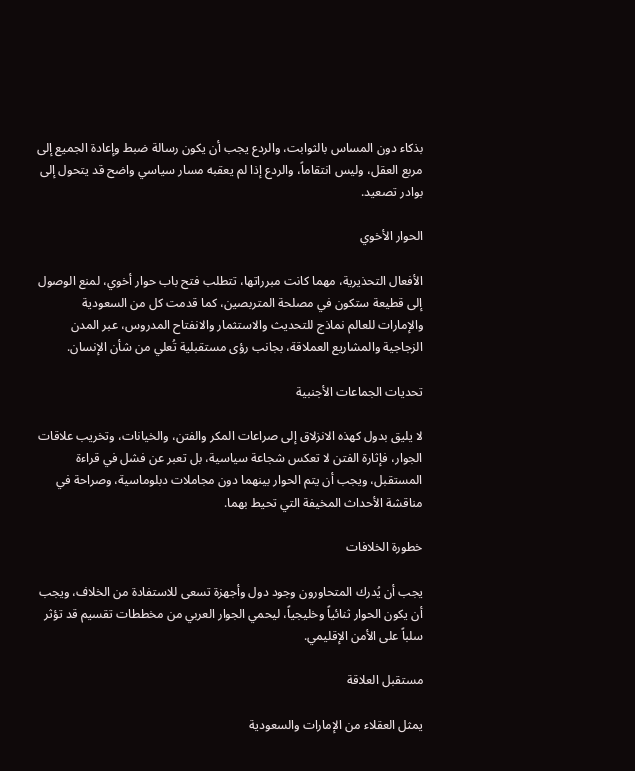بذكاء دون المساس بالثوابت، والردع يجب أن يكون رسالة ضبط وإعادة الجميع إلى مربع العقل، وليس انتقاماً، والردع إذا لم يعقبه مسار سياسي واضح قد يتحول إلى بوادر تصعيد.

الحوار الأخوي

الأفعال التحذيرية، مهما كانت مبرراتها، تتطلب فتح باب حوار أخوي، لمنع الوصول إلى قطيعة ستكون في مصلحة المتربصين، كما قدمت كل من السعودية والإمارات للعالم نماذج للتحديث والاستثمار والانفتاح المدروس، عبر المدن الزجاجية والمشاريع العملاقة، بجانب رؤى مستقبلية تُعلي من شأن الإنسان.

تحديات الجماعات الأجنبية

لا يليق بدول كهذه الانزلاق إلى صراعات المكر والفتن، والخيانات، وتخريب علاقات الجوار، فإثارة الفتن لا تعكس شجاعة سياسية، بل تعبر عن فشل في قراءة المستقبل، ويجب أن يتم الحوار بينهما دون مجاملات دبلوماسية، وصراحة في مناقشة الأحداث المخيفة التي تحيط بهما.

خطورة الخلافات

يجب أن يُدرك المتحاورون وجود دول وأجهزة تسعى للاستفادة من الخلاف، ويجب أن يكون الحوار ثنائياً وخليجياً، ليحمي الجوار العربي من مخططات تقسيم قد تؤثر سلباً على الأمن الإقليمي.

مستقبل العلاقة

يمثل العقلاء من الإمارات والسعودية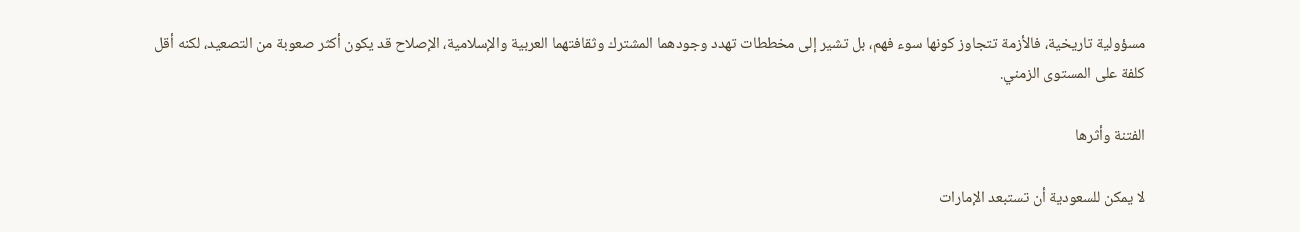مسؤولية تاريخية، فالأزمة تتجاوز كونها سوء فهم، بل تشير إلى مخططات تهدد وجودهما المشترك وثقافتهما العربية والإسلامية، الإصلاح قد يكون أكثر صعوبة من التصعيد، لكنه أقل كلفة على المستوى الزمني.

الفتنة وأثرها

لا يمكن للسعودية أن تستبعد الإمارات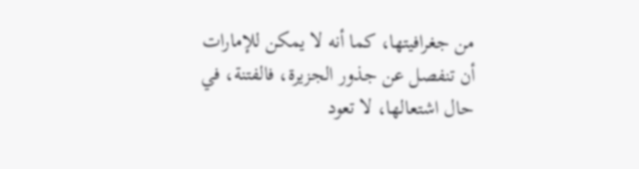من جغرافيتها، كما أنه لا يمكن للإمارات أن تنفصل عن جذور الجزيرة، فالفتنة، في حال اشتعالها، لا تعود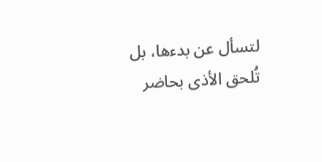لتسأل عن بدءها، بل تُلحق الأذى بحاضر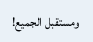ومستقبل الجميع!